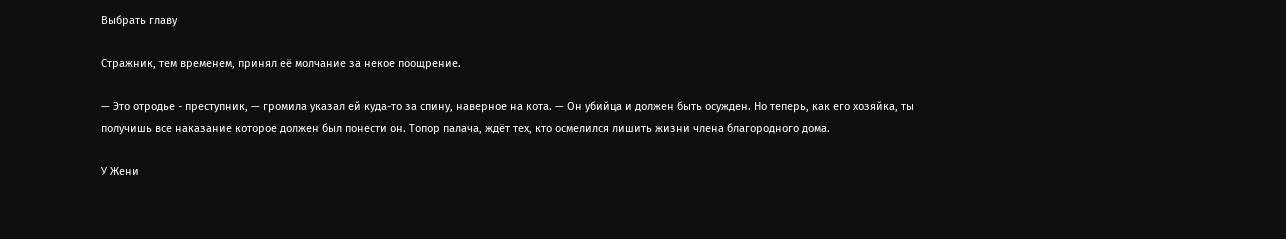Выбрать главу

Стражник, тем временем, принял её молчание за некое поощрение.

— Это отродье - преступник, — громила указал ей куда-то за спину, наверное на кота. — Он убийца и должен быть осужден. Но теперь, как его хозяйка, ты получишь все наказание которое должен был понести он. Топор палача, ждёт тех, кто осмелился лишить жизни члена благородного дома.

У Жени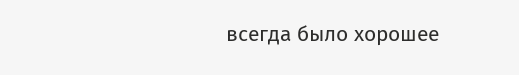всегда было хорошее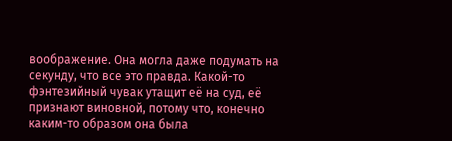воображение. Она могла даже подумать на секунду, что все это правда. Какой-то фэнтезийный чувак утащит её на суд, её признают виновной, потому что, конечно каким-то образом она была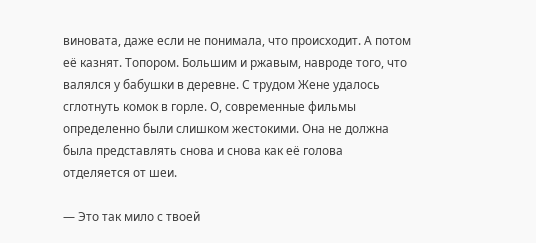виновата, даже если не понимала, что происходит. А потом её казнят. Топором. Большим и ржавым, навроде того, что валялся у бабушки в деревне. С трудом Жене удалось сглотнуть комок в горле. О, современные фильмы определенно были слишком жестокими. Она не должна была представлять снова и снова как её голова отделяется от шеи.

— Это так мило с твоей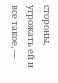стороны, угрожать ей и все такое, —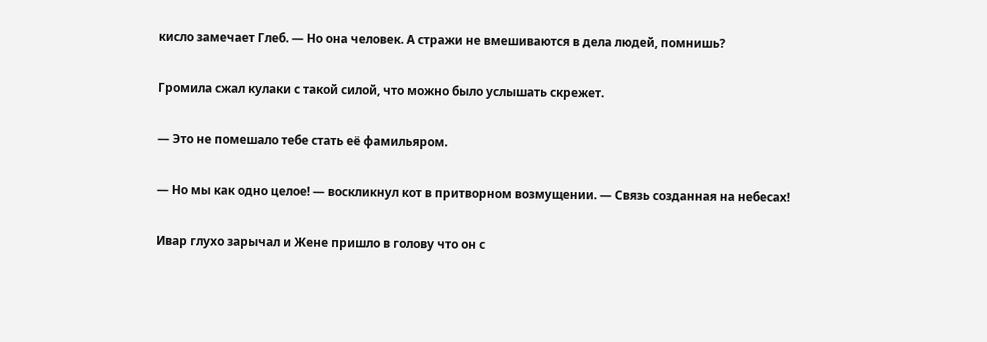кисло замечает Глеб. — Но она человек. А стражи не вмешиваются в дела людей, помнишь?

Громила сжал кулаки с такой силой, что можно было услышать скрежет.

— Это не помешало тебе стать её фамильяром.

— Но мы как одно целое! — воскликнул кот в притворном возмущении. — Связь созданная на небесах!

Ивар глухо зарычал и Жене пришло в голову что он с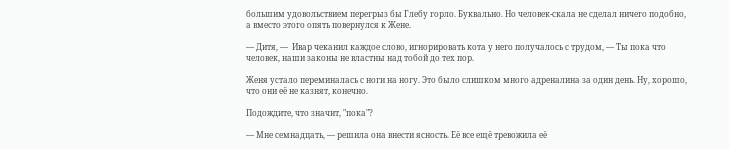большим удовольствием перегрыз бы Глебу горло. Буквально. Но человек-скала не сделал ничего подобно, а вместо этого опять повернулся к Жене.

— Дитя, —  Ивар чеканил каждое слово, игнорировать кота у него получалось с трудом, — Ты пока что человек, наши законы не властны над тобой до тех пор.

Женя устало переминалась с ноги на ногу. Это было слишком много адреналина за один день. Ну, хорошо, что они её не казнят, конечно.

Подождите, что значит, "пока"?

— Мне семнадцать, — решила она внести ясность. Её все ещё тревожила её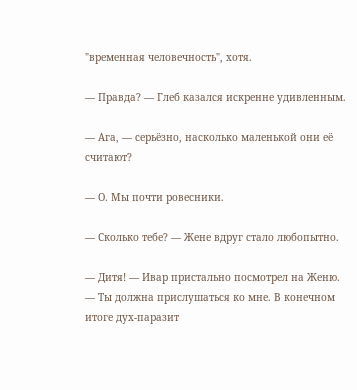"временная человечность", хотя.

— Правда? — Глеб казался искренне удивленным.

— Ага, — серьёзно, насколько маленькой они её считают?

— О. Мы почти ровесники.

— Сколько тебе? — Жене вдруг стало любопытно.

— Дитя! — Ивар пристально посмотрел на Женю. — Ты должна прислушаться ко мне. В конечном итоге дух-паразит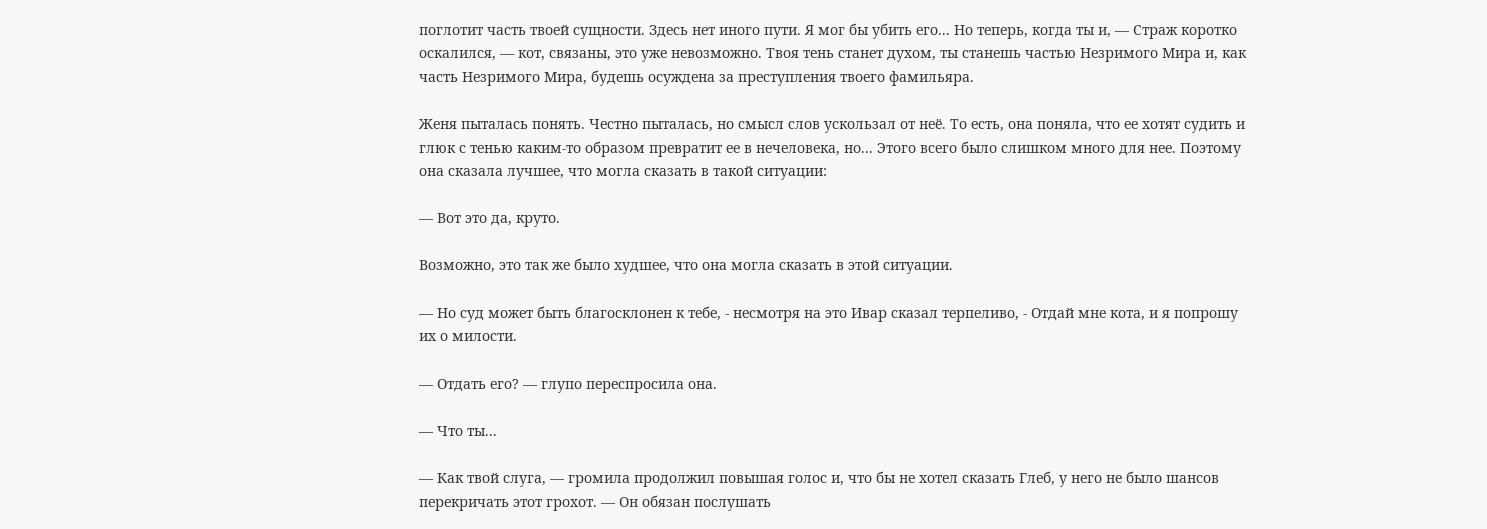поглотит часть твоей сущности. Здесь нет иного пути. Я мог бы убить его... Но теперь, когда ты и, — Страж коротко оскалился, — кот, связаны, это уже невозможно. Твоя тень станет духом, ты станешь частью Незримого Мира и, как часть Незримого Мира, будешь осуждена за преступления твоего фамильяра.

Женя пыталась понять. Честно пыталась, но смысл слов ускользал от неё. То есть, она поняла, что ее хотят судить и глюк с тенью каким-то образом превратит ее в нечеловека, но... Этого всего было слишком много для нее. Поэтому она сказала лучшее, что могла сказать в такой ситуации:

— Вот это да, круто.

Возможно, это так же было худшее, что она могла сказать в этой ситуации.

— Но суд может быть благосклонен к тебе, - несмотря на это Ивар сказал терпеливо, - Отдай мне кота, и я попрошу их о милости.

— Отдать его? — глупо переспросила она.

— Что ты...

— Как твой слуга, — громила продолжил повышая голос и, что бы не хотел сказать Глеб, у него не было шансов перекричать этот грохот. — Он обязан послушать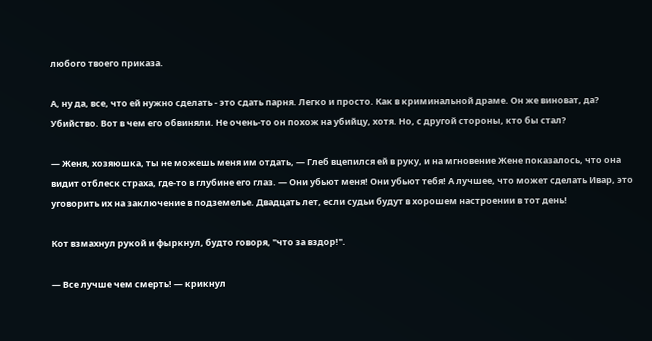любого твоего приказа.

А, ну да, все, что ей нужно сделать - это сдать парня. Легко и просто. Как в криминальной драме. Он же виноват, да? Убийство. Вот в чем его обвиняли. Не очень-то он похож на убийцу, хотя. Но, с другой стороны, кто бы стал?

— Женя, хозяюшка, ты не можешь меня им отдать, — Глеб вцепился ей в руку, и на мгновение Жене показалось, что она видит отблеск страха, где-то в глубине его глаз. — Они убьют меня! Они убьют тебя! А лучшее, что может сделать Ивар, это уговорить их на заключение в подземелье. Двадцать лет, если судьи будут в хорошем настроении в тот день!

Кот взмахнул рукой и фыркнул, будто говоря, "что за вздор!".

— Все лучше чем смерть! — крикнул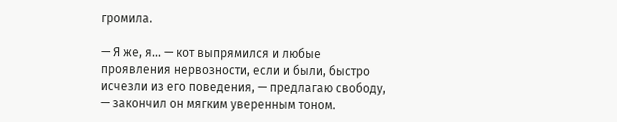громила.

— Я же, я... — кот выпрямился и любые проявления нервозности, если и были, быстро исчезли из его поведения, — предлагаю свободу, — закончил он мягким уверенным тоном.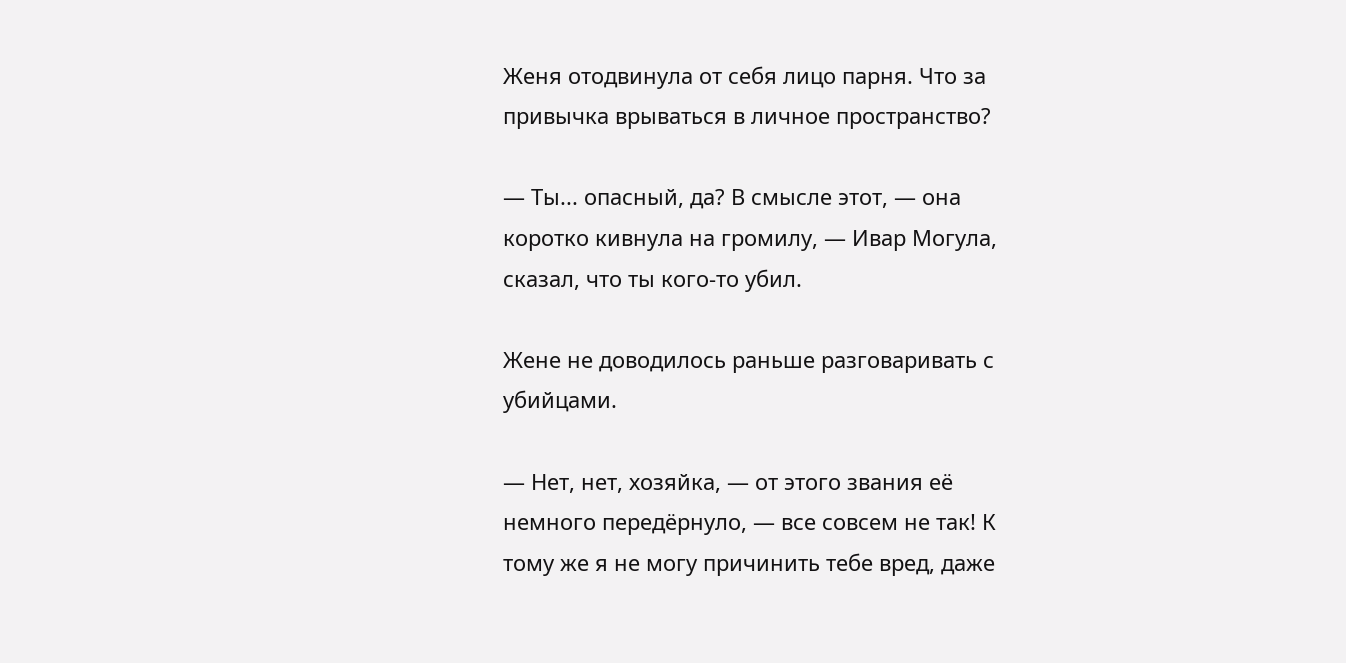Женя отодвинула от себя лицо парня. Что за привычка врываться в личное пространство?

— Ты... опасный, да? В смысле этот, — она коротко кивнула на громилу, — Ивар Могула, сказал, что ты кого-то убил.

Жене не доводилось раньше разговаривать с убийцами.

— Нет, нет, хозяйка, — от этого звания её немного передёрнуло, — все совсем не так! К тому же я не могу причинить тебе вред, даже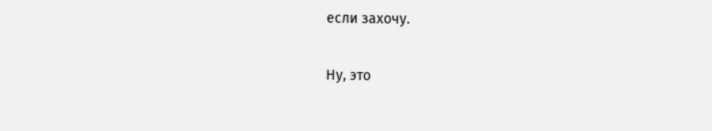если захочу.

Ну, это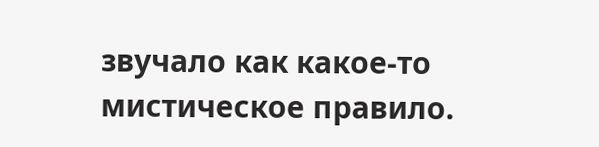звучало как какое-то мистическое правило.